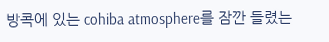방콕에 있는 cohiba atmosphere를 잠깐 들렸는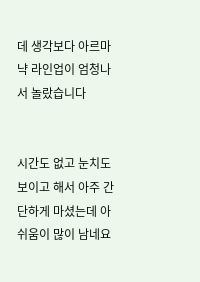데 생각보다 아르마냑 라인업이 엄청나서 놀랐습니다


시간도 없고 눈치도 보이고 해서 아주 간단하게 마셨는데 아쉬움이 많이 남네요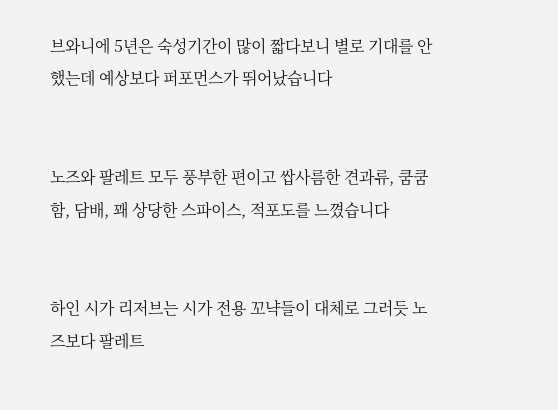브와니에 5년은 숙성기간이 많이 짧다보니 별로 기대를 안했는데 예상보다 퍼포먼스가 뛰어났습니다


노즈와 팔레트 모두 풍부한 편이고 쌉사름한 견과류, 쿰쿰함, 담배, 꽤 상당한 스파이스, 적포도를 느꼈습니다


하인 시가 리저브는 시가 전용 꼬냑들이 대체로 그러듯 노즈보다 팔레트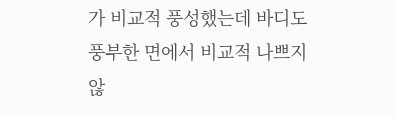가 비교적 풍성했는데 바디도 풍부한 면에서 비교적 나쁘지 않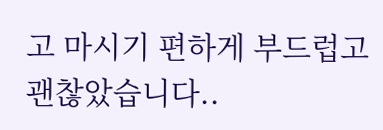고 마시기 편하게 부드럽고 괜찮았습니다..